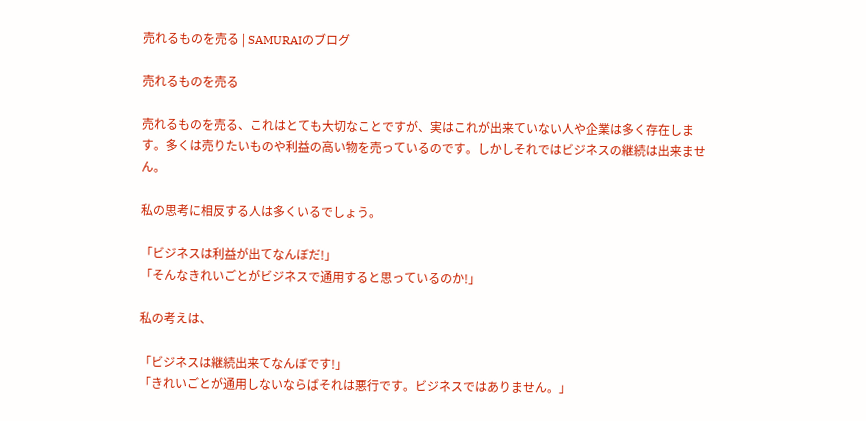売れるものを売る | SAMURAIのブログ

売れるものを売る

売れるものを売る、これはとても大切なことですが、実はこれが出来ていない人や企業は多く存在します。多くは売りたいものや利益の高い物を売っているのです。しかしそれではビジネスの継続は出来ません。

私の思考に相反する人は多くいるでしょう。

「ビジネスは利益が出てなんぼだ!」
「そんなきれいごとがビジネスで通用すると思っているのか!」

私の考えは、

「ビジネスは継続出来てなんぼです!」
「きれいごとが通用しないならばそれは悪行です。ビジネスではありません。」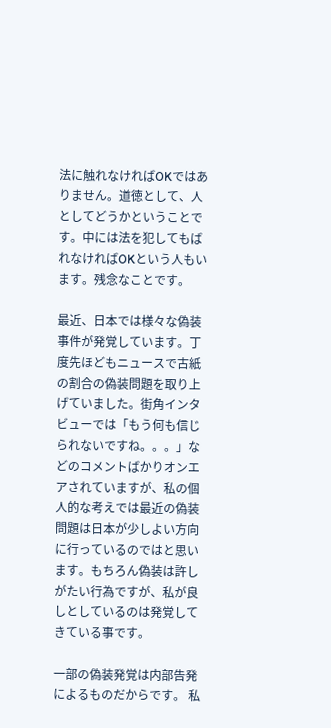法に触れなければOKではありません。道徳として、人としてどうかということです。中には法を犯してもばれなければOKという人もいます。残念なことです。

最近、日本では様々な偽装事件が発覚しています。丁度先ほどもニュースで古紙の割合の偽装問題を取り上げていました。街角インタビューでは「もう何も信じられないですね。。。」などのコメントばかりオンエアされていますが、私の個人的な考えでは最近の偽装問題は日本が少しよい方向に行っているのではと思います。もちろん偽装は許しがたい行為ですが、私が良しとしているのは発覚してきている事です。

一部の偽装発覚は内部告発によるものだからです。 私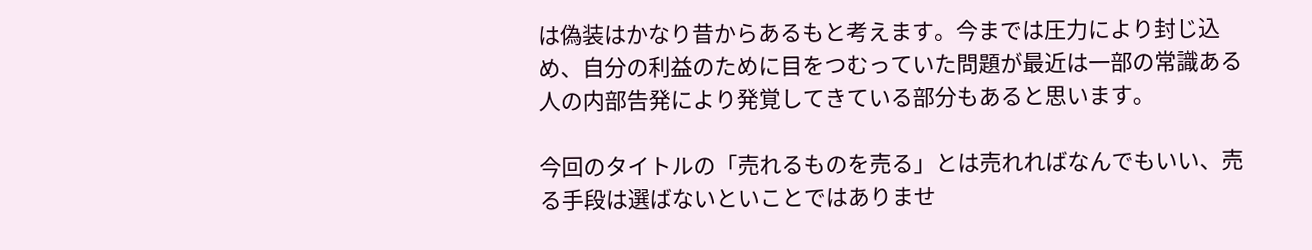は偽装はかなり昔からあるもと考えます。今までは圧力により封じ込め、自分の利益のために目をつむっていた問題が最近は一部の常識ある人の内部告発により発覚してきている部分もあると思います。

今回のタイトルの「売れるものを売る」とは売れればなんでもいい、売る手段は選ばないといことではありませ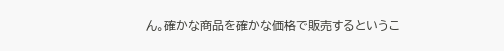ん。確かな商品を確かな価格で販売するというこ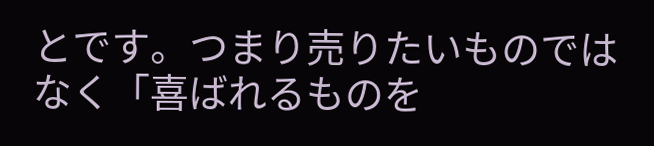とです。つまり売りたいものではなく「喜ばれるものを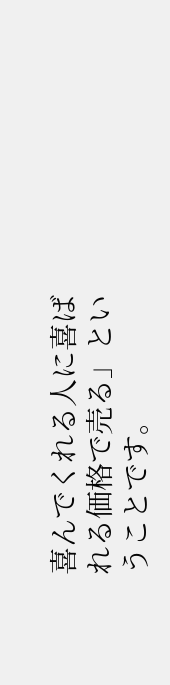喜んでくれる人に喜ばれる価格で売る」ということです。